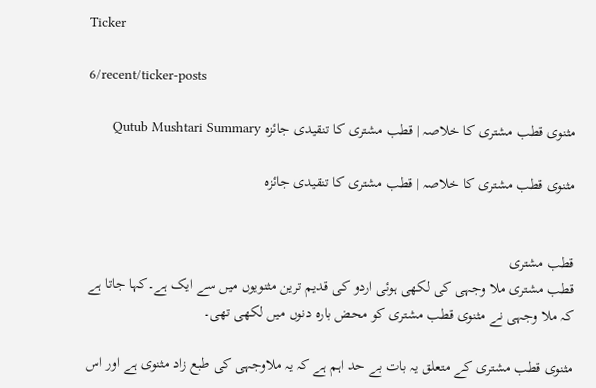Ticker

6/recent/ticker-posts

مثنوی قطب مشتری کا خلاصہ | قطب مشتری کا تنقیدی جائزہ Qutub Mushtari Summary

مثنوی قطب مشتری کا خلاصہ | قطب مشتری کا تنقیدی جائزہ


قطب مشتری
قطب مشتری ملا وجہی کی لکھی ہوئی اردو کی قدیم ترین مثنویوں میں سے ایک ہے۔کہا جاتا ہے کہ ملا وجہی نے مثنوی قطب مشتری کو محض بارہ دنوں میں لکھی تھی۔

مثنوی قطب مشتری کے متعلق یہ بات بے حد اہم ہے کہ یہ ملاوجہی کی طبع زاد مثنوی ہے اور اس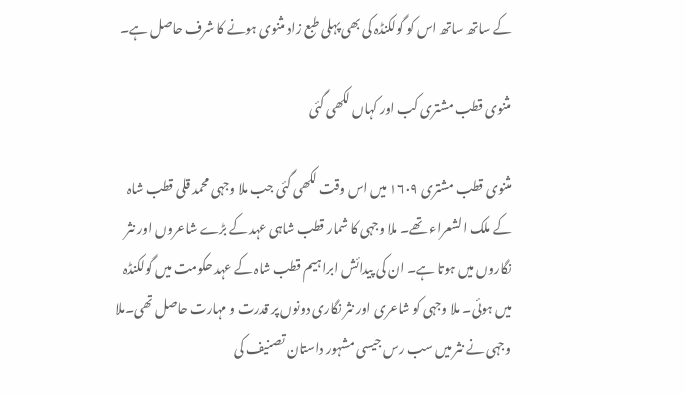کے ساتھ ساتھ اس کو گولکنڈہ کی بھی پہلی طبع زاد مثنوی ہونے کا شرف حاصل ہے۔

مثنوی قطب مشتری کب اور کہاں لکھی گئی

مثنوی قطب مشتری ۱۶۰۹ میں اس وقت لکھی گئی جب ملا وجہی محمد قلی قطب شاہ کے ملک الشعراء تھے۔ ملا وجہی کا شمار قطب شاہی عہد کے بڑے شاعروں اور نثر نگاروں میں ہوتا ہے۔ ان کی پیدائش ابراہیم قطب شاہ کے عہد حکومت میں گولکنڈہ میں ہوئی۔ ملا وجہی کو شاعری اور نثر نگاری دونوں پر قدرت و مہارت حاصل تھی۔ملا وجہی نے نثر میں سب رس جیسی مشہور داستان تصنیف کی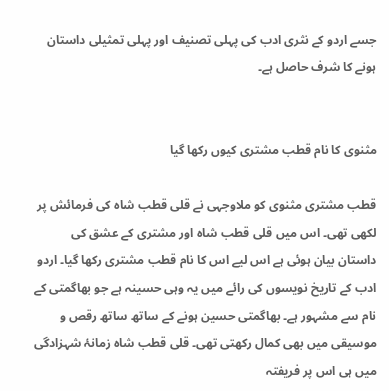جسے اردو کے نثری ادب کی پہلی تصنیف اور پہلی تمثیلی داستان ہونے کا شرف حاصل ہے۔


مثنوی کا نام قطب مشتری کیوں رکھا گیا

قطب مشتری مثنوی کو ملاوجہی نے قلی قطب شاہ کی فرمائش پر لکھی تھی۔ اس میں قلی قطب شاہ اور مشتری کے عشق کی داستان بیان ہوئی ہے اس لیے اس کا نام قطب مشتری رکھا گیا۔ اردو ادب کے تاریخ نویسوں کی رائے میں یہ وہی حسینہ ہے جو بھاگمتی کے نام سے مشہور ہے۔ بھاگمتی حسین ہونے کے ساتھ ساتھ رقص و موسیقی میں بھی کمال رکھتی تھی۔ قلی قطب شاہ زمانۂ شہزادگی میں ہی اس پر فریفتہ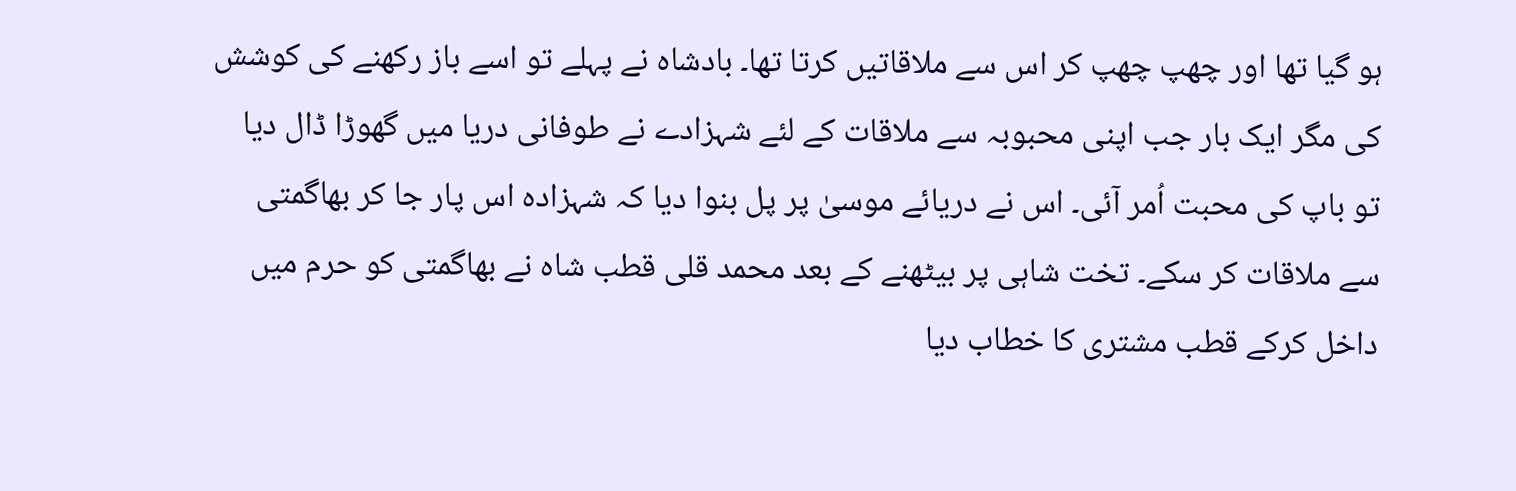ہو گیا تھا اور چھپ چھپ کر اس سے ملاقاتیں کرتا تھا۔ بادشاہ نے پہلے تو اسے باز رکھنے کی کوشش کی مگر ایک بار جب اپنی محبوبہ سے ملاقات کے لئے شہزادے نے طوفانی دریا میں گھوڑا ڈال دیا تو باپ کی محبت اُمر آئی۔ اس نے دریائے موسیٰ پر پل بنوا دیا کہ شہزادہ اس پار جا کر بھاگمتی سے ملاقات کر سکے۔ تخت شاہی پر بیٹھنے کے بعد محمد قلی قطب شاہ نے بھاگمتی کو حرم میں داخل کرکے قطب مشتری کا خطاب دیا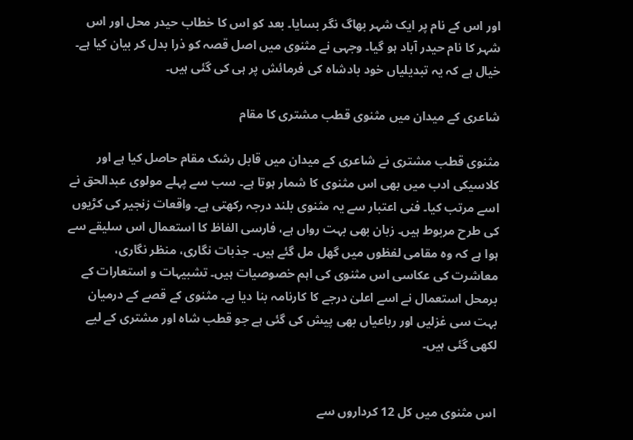اور اس کے نام پر ایک شہر بھاگ نگر بسایا۔ بعد کو اس کا خطاب حیدر محل اور اس شہر کا نام حیدر آباد ہو گیا۔ وجہی نے مثنوی میں اصل قصہ کو ذرا بدل کر بیان کیا ہے۔ خیال ہے کہ یہ تبدیلیاں خود بادشاہ کی فرمائش پر ہی کی گئی ہیں۔

شاعری کے میدان میں مثنوی قطب مشتری کا مقام

مثنوی قطب مشتری نے شاعری کے میدان میں قابل رشک مقام حاصل کیا ہے اور کلاسیکی ادب میں بھی اس مثنوی کا شمار ہوتا ہے۔ سب سے پہلے مولوی عبدالحق نے اسے مرتب کیا۔ فنی اعتبار سے یہ مثنوی بلند درجہ رکھتی ہے۔ واقعات زنجیر کی کڑیوں کی طرح مربوط ہیں۔ زبان بھی بہت رواں ہے، فارسی الفاظ کا استعمال اس سلیقے سے ہوا ہے کہ وہ مقامی لفظوں میں گھل مل گئے ہیں۔ جذبات نگاری، منظر نگاری، معاشرت کی عکاسی اس مثنوی کی اہم خصوصیات ہیں۔ تشبیہات و استعارات کے برمحل استعمال نے اسے اعلیٰ درجے کا کارنامہ بنا دیا ہے۔ مثنوی کے قصے کے درمیان بہت سی غزلیں اور رباعیاں بھی پیش کی گئی ہے جو قطب شاہ اور مشتری کے لیے لکھی گئی ہیں۔


اس مثنوی میں کل 12 کرداروں سے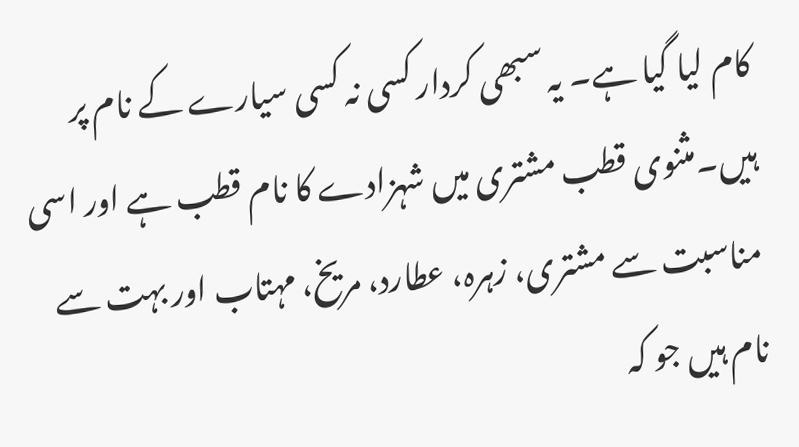کام لیا گیا ہے۔ یہ سبھی کردار کسی نہ کسی سیارے کے نام پر ہیں۔مثنوی قطب مشتری میں شہزادے کا نام قطب ہے اور اسی مناسبت سے مشتری، زہرہ، عطارد، مریخ، مہتاب اور بہت سے نام ہیں جو کہ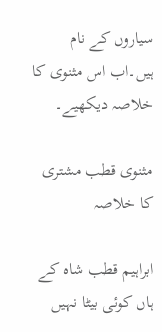سیاروں کے نام ہیں۔اب اس مثنوی کا خلاصہ دیکھیے۔

مثنوی قطب مشتری کا خلاصہ

ابراہیم قطب شاہ کے ہاں کوئی بیٹا نہیں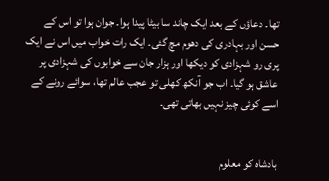تھا۔ دعاؤں کے بعد ایک چاند سا بیٹا پیدا ہوا۔ جوان ہوا تو اس کے حسن اور بہادری کی دھوم مچ گئی۔ ایک رات خواب میں اس نے ایک پری رو شہزادی کو دیکھا اور ہزار جان سے خوابوں کی شہزادی پر عاشق ہو گیا۔ اب جو آنکھ کھلی تو عجب عالم تھا، سوائے رونے کے اسے کوئی چیز نہیں بھاتی تھی۔


بادشاہ کو معلوم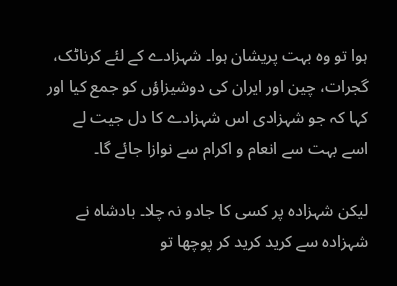ہوا تو وہ بہت پریشان ہوا۔ شہزادے کے لئے کرناٹک، گجرات، چین اور ایران کی دوشیزاؤں کو جمع کیا اور کہا کہ جو شہزادی اس شہزادے کا دل جیت لے اسے بہت سے انعام و اکرام سے نوازا جائے گا۔

لیکن شہزادہ پر کسی کا جادو نہ چلا۔ بادشاہ نے شہزادہ سے کرید کرید کر پوچھا تو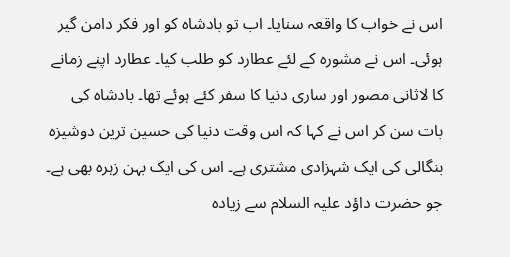اس نے خواب کا واقعہ سنایا۔ اب تو بادشاہ کو اور فکر دامن گیر ہوئی۔ اس نے مشورہ کے لئے عطارد کو طلب کیا۔ عطارد اپنے زمانے کا لاثانی مصور اور ساری دنیا کا سفر کئے ہوئے تھا۔ بادشاہ کی بات سن کر اس نے کہا کہ اس وقت دنیا کی حسین ترین دوشیزہ بنگالی کی ایک شہزادی مشتری ہے۔ اس کی ایک بہن زہرہ بھی ہے۔ جو حضرت داؤد علیہ السلام سے زیادہ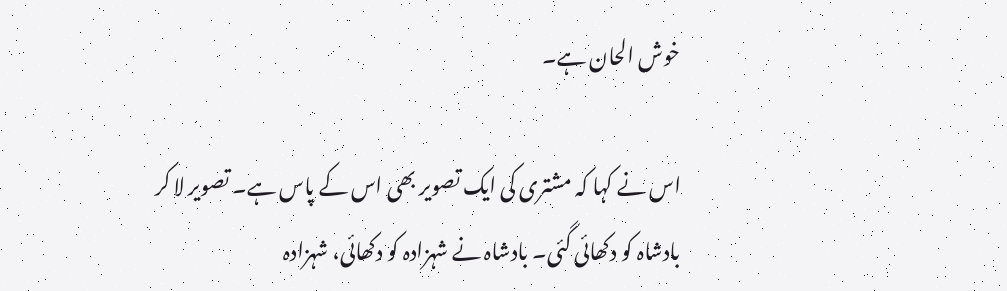خوش الحان ہے۔

اس نے کہا کہ مشتری کی ایک تصویر بھی اس کے پاس ہے۔ تصویر لا کر بادشاہ کو دکھائی گئی۔ بادشاہ نے شہزادہ کو دکھائی، شہزادہ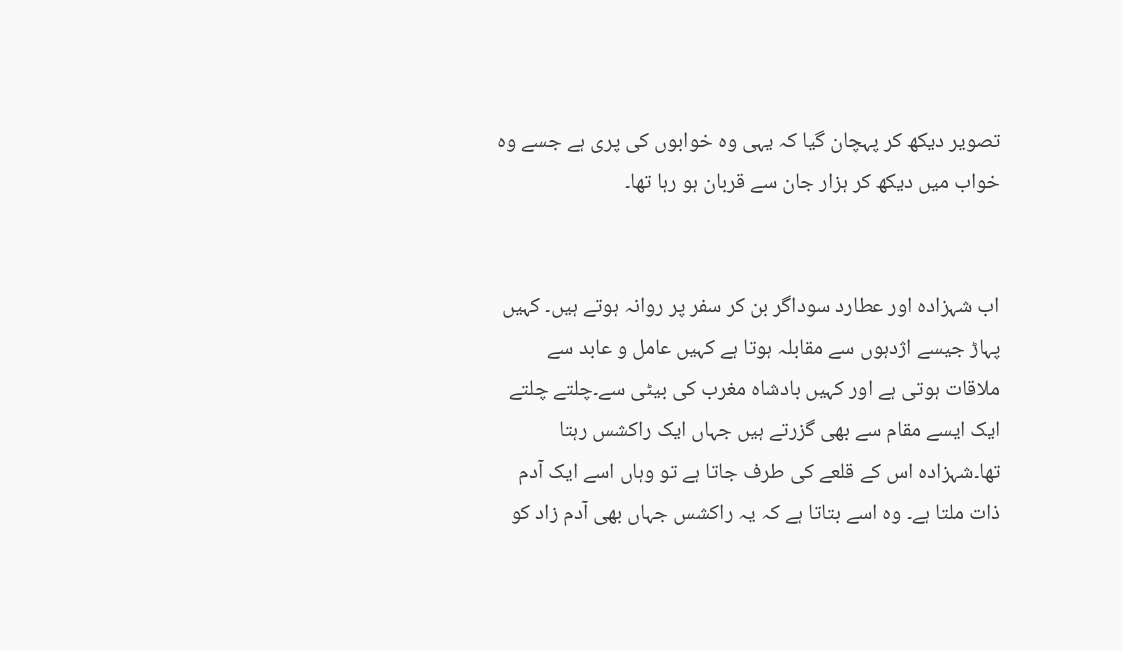تصویر دیکھ کر پہچان گیا کہ یہی وہ خوابوں کی پری ہے جسے وہ خواب میں دیکھ کر ہزار جان سے قربان ہو رہا تھا۔


اب شہزادہ اور عطارد سوداگر بن کر سفر پر روانہ ہوتے ہیں۔ کہیں پہاڑ جیسے اژدہوں سے مقابلہ ہوتا ہے کہیں عامل و عابد سے ملاقات ہوتی ہے اور کہیں بادشاہ مغرب کی بیٹی سے۔چلتے چلتے ایک ایسے مقام سے بھی گزرتے ہیں جہاں ایک راکشس رہتا تھا۔شہزادہ اس کے قلعے کی طرف جاتا ہے تو وہاں اسے ایک آدم ذات ملتا ہے۔ وہ اسے بتاتا ہے کہ یہ راکشس جہاں بھی آدم زاد کو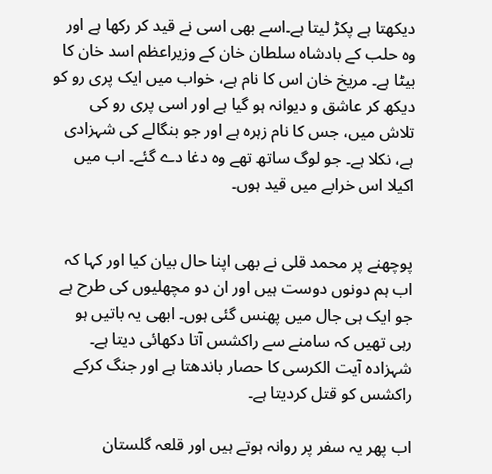دیکھتا ہے پکڑ لیتا ہے۔اسے بھی اسی نے قید کر رکھا ہے اور وہ حلب کے بادشاہ سلطان خان کے وزیراعظم اسد خان کا بیٹا ہے۔ مریخ خان اس کا نام ہے، خواب میں ایک پری رو کو دیکھ کر عاشق و دیوانہ ہو گیا ہے اور اسی پری رو کی تلاش میں، جس کا نام زہرہ ہے اور جو بنگالے کی شہزادی ہے، نکلا ہے۔ جو لوگ ساتھ تھے وہ دغا دے گئے۔ اب میں اکیلا اس خرابے میں قید ہوں۔


پوچھنے پر محمد قلی نے بھی اپنا حال بیان کیا اور کہا کہ اب ہم دونوں دوست ہیں اور ان دو مچھلیوں کی طرح ہے جو ایک ہی جال میں پھنس گئی ہوں۔ ابھی یہ باتیں ہو رہی تھیں کہ سامنے سے راکشس آتا دکھائی دیتا ہے۔ شہزادہ آیت الکرسی کا حصار باندھتا ہے اور جنگ کرکے راکشس کو قتل کردیتا ہے۔

اب پھر یہ سفر پر روانہ ہوتے ہیں اور قلعہ گلستان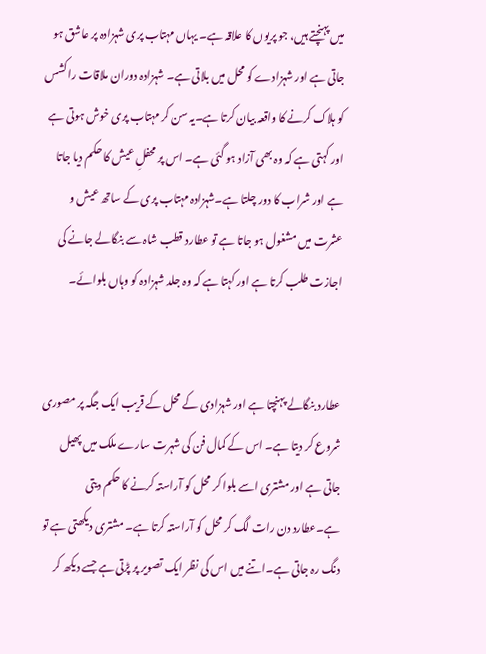میں پہنچتے ہیں، جو پریوں کا علاقہ ہے۔ یہاں مہتاب پری شہزادہ پر عاشق ہو جاتی ہے اور شہزادے کو محل میں بلاتی ہے۔ شہزادہ دوران ملاقات راکشس کو ہلاک کرنے کا واقعہ بیان کرتا ہے۔یہ سن کر مہتاب پری خوش ہوتی ہے اور کہتی ہے کہ وہ بھی آزاد ہو گئی ہے۔ اس پر محفلِ عیش کا حکم دیا جاتا ہے اور شراب کا دور چلتا ہے۔شہزادہ مہتاب پری کے ساتھ عیش و عشرت میں مشغول ہو جاتا ہے تو عطارد قطب شاہ سے بنگالے جانے کی اجازت طلب کرتا ہے اور کہتا ہے کہ وہ جلد شہزادہ کو وہاں بلوائے۔


عطارد بنگالے پہنچتا ہے اور شہزادی کے محل کے قریب ایک جگہ پر مصوری شروع کر دیتا ہے۔ اس کے کمال فن کی شہرت سارے ملک میں پھیل جاتی ہے اور مشتری اسے بلوا کر محل کو آراستہ کرنے کا حکم دیتی ہے۔عطارد دن رات لگ کر محل کو آراستہ کرتا ہے۔ مشتری دیکھتی ہے تو دنگ رہ جاتی ہے۔اتنے میں اس کی نظر ایک تصویر پر پڑتی ہے جسے دیکھ کر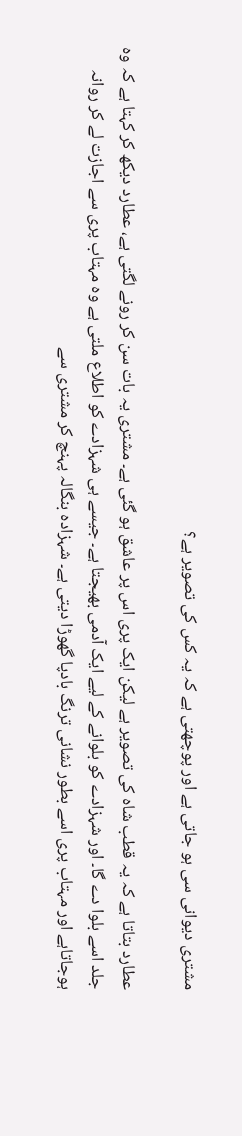مشتری دیوانی سی ہو جاتی ہے اور پوچھتی ہے کہ یہ کس کی تصویر ہے؟

عطارد بتاتا ہے کہ یہ قطب شاہ کی تصویر ہے لیکن ایک پری اس پر عاشق ہو گئی ہے۔ مشتری یہ بات سن کر رونے لگتی ہے، عطارد دیکھ کر کہتا ہے کہ وہ جلد اسے بلوا دے گا۔ اور شہزادے کو بلوانے کے لیے ایک آدمی بھیجتا ہے۔ جیسے ہی شہزادے کو اطلاع ملتی ہے وہ مہتاب پری سے اجازت لے کر روانہ ہوجاتاہے اور مہتاب پری اسے بطور نشانی ترنگ بادپا گھوڑا دیتی ہے۔ شہزادہ بنگالہ پہنچ کر مشتری سے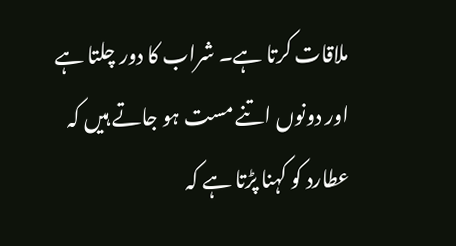ملاقات کرتا ہے۔ شراب کا دور چلتا ہے اور دونوں اتنے مست ہو جاتے ہیں کہ عطارد کو کہنا پڑتا ہے کہ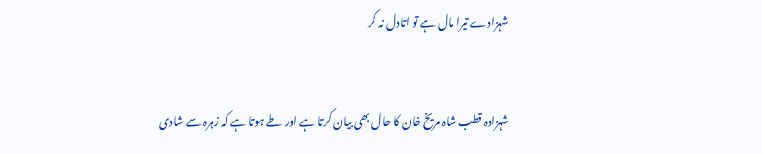شہزادے تیرا مال ہے تو اتادل نہ کر


شہزادہ قطب شاہ مریخ خان کا حال بھی بیان کرتا ہے اور طے ہوتا ہے کہ زہرہ سے شادی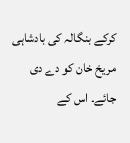کرکے بنگالہ کی بادشاہی مریخ خان کو دے دی جائے۔ اس کے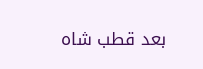بعد قطب شاہ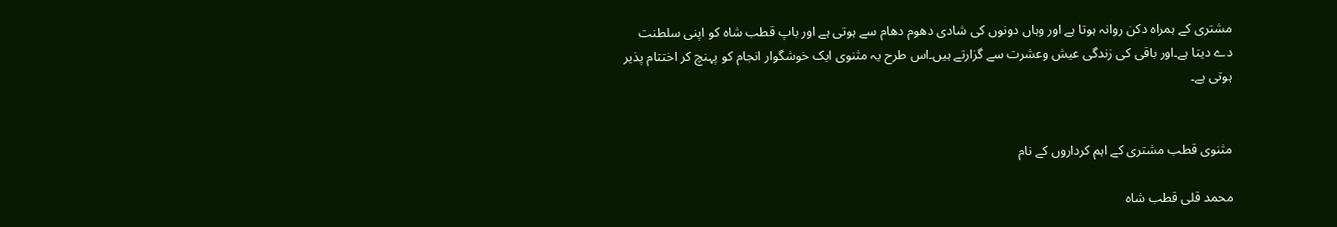مشتری کے ہمراہ دکن روانہ ہوتا ہے اور وہاں دونوں کی شادی دھوم دھام سے ہوتی ہے اور باپ قطب شاہ کو اپنی سلطنت دے دیتا ہے۔اور باقی کی زندگی عیش وعشرت سے گزارتے ہیں۔اس طرح یہ مثنوی ایک خوشگوار انجام کو پہنچ کر اختتام پذیر ہوتی ہے۔


مثنوی قطب مشتری کے اہم کرداروں کے نام

محمد قلی قطب شاہ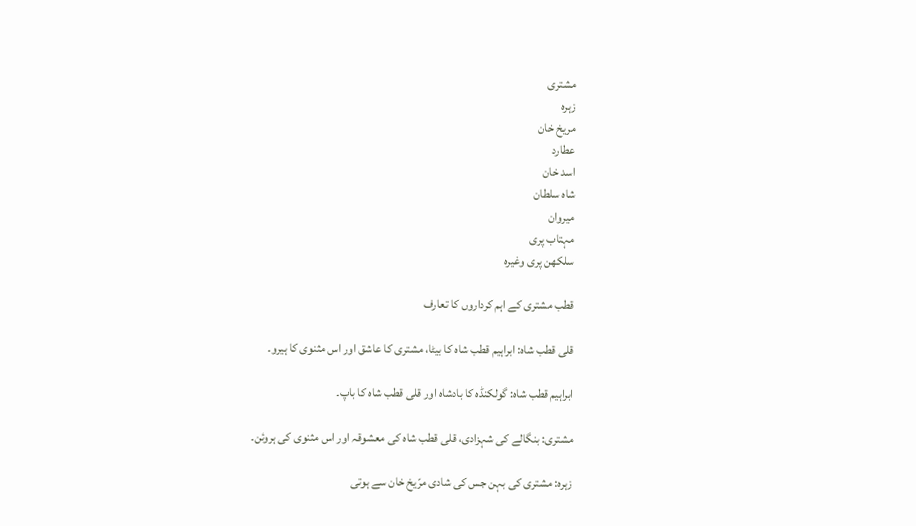مشتری
زہرہ
مریخ خان
عطارد
اسد خان
شاہ سلطان
میروان
مہتاب پری
سلکھن پری وغیرہ

قطب مشتری کے اہم کرداروں کا تعارف

قلی قطب شاہ: ابراہیم قطب شاہ کا بیٹا، مشتری کا عاشق اور اس مثنوی کا ہیرو۔

ابراہیم قطب شاہ: گولکنڈہ کا بادشاہ اور قلی قطب شاہ کا باپ۔

مشتری: بنگالے کی شہزادی، قلی قطب شاہ کی معشوقہ اور اس مثنوی کی ہروئن۔

زہرہ: مشتری کی بہن جس کی شادی مرّیخ خان سے ہوتی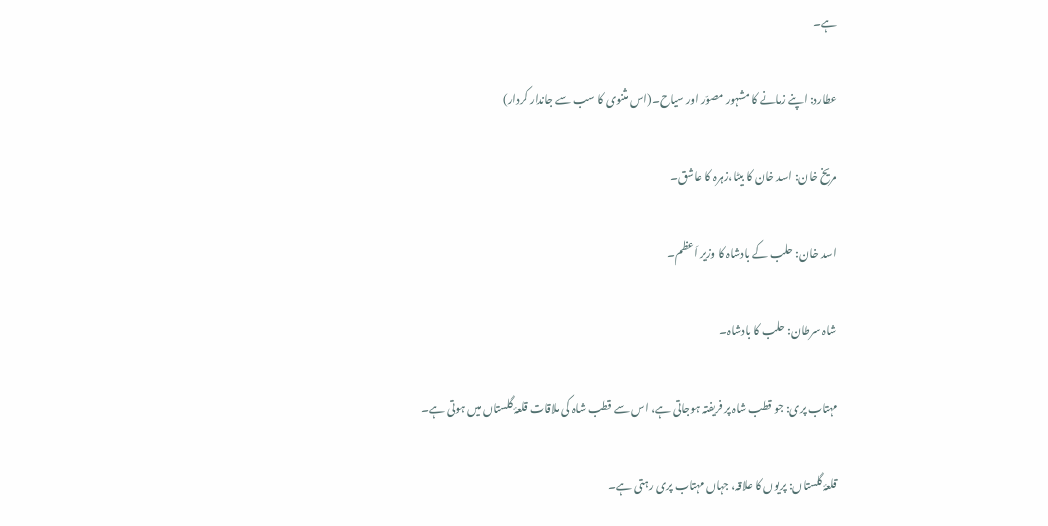ہے۔

عطارد: اپنے زمانے کا مشہور مصوّر اور سیاح۔(اس مثنوی کا سب سے جاندار کردار)

مریخ خان: اسد خان کا بیٹا،زہرہ کا عاشق۔

اسد خان: حلب کے بادشاہ کا وزیر اَعظم۔

شاہ سرطان: حلب کا بادشاہ۔

مہتاب پری: جو قطب شاہ پر فریفتہ ہوجاتی ہے، اس سے قطب شاہ کی ملاقات قلعۂ گلستاں میں ہوتی ہے۔

قلعۂ گلستاں: پریوں کا علاقہ، جہاں مہتاب پری رہتی ہے۔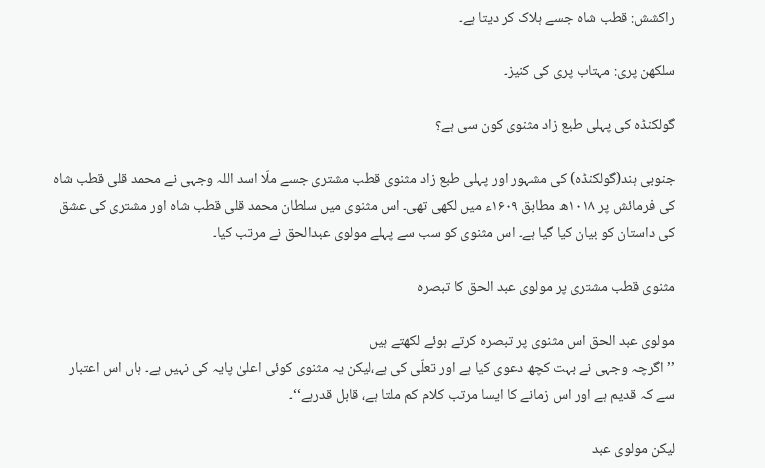راکشش: قطب شاہ جسے ہلاک کر دیتا ہے۔

سلکھن پری: مہتاب پری کی کنیز۔

گولکنڈہ کی پہلی طبع زاد مثنوی کون سی ہے؟

جنوبی ہند(گولکنڈہ) کی مشہور اور پہلی طبع زاد مثنوی قطب مشتری جسے ملّا اسد اللہ وجہی نے محمد قلی قطب شاہ کی فرمائش پر ۱۰۱۸ھ مطابق ۱۶۰۹ء میں لکھی تھی۔ اس مثنوی میں سلطان محمد قلی قطب شاہ اور مشتری کی عشق کی داستان کو بیان کیا گیا ہے۔ اس مثنوی کو سب سے پہلے مولوی عبدالحق نے مرتب کیا۔

مثنوی قطب مشتری پر مولوی عبد الحق کا تبصرہ

مولوی عبد الحق اس مثنوی پر تبصرہ کرتے ہوئے لکھتے ہیں
’’ اگرچہ وجہی نے بہت کچھ دعوی کیا ہے اور تعلّی کی ہے،لیکن یہ مثنوی کوئی اعلیٰ پایہ کی نہیں ہے۔ ہاں اس اعتبار سے کہ قدیم ہے اور اس زمانے کا ایسا مرتب کلام کم ملتا ہے، قابل قدرہے‘‘۔

لیکن مولوی عبد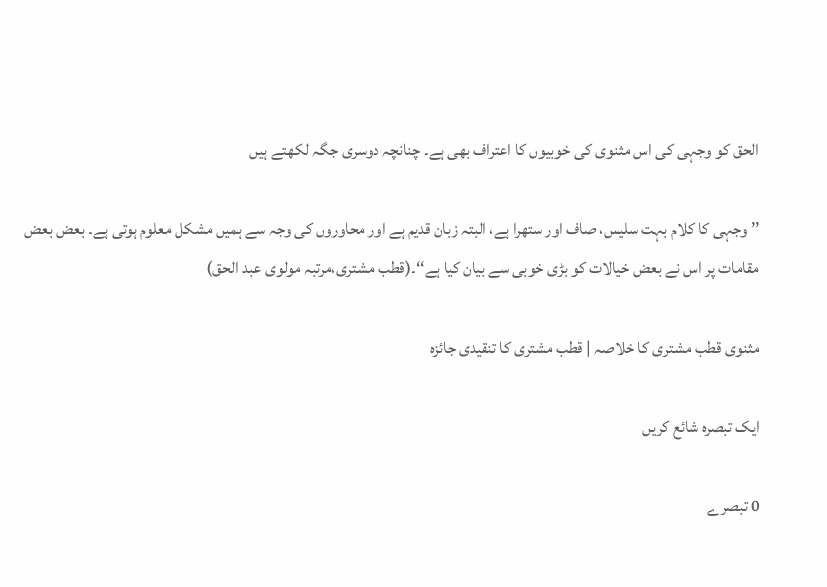الحق کو وجہی کی اس مثنوی کی خوبیوں کا اعتراف بھی ہے۔ چنانچہ دوسری جگہ لکھتے ہیں

’’ وجہی کا کلام بہت سلیس، صاف اور ستھرا ہے، البتہ زبان قدیم ہے اور محاوروں کی وجہ سے ہمیں مشکل معلوم ہوتی ہے۔ بعض بعض مقامات پر اس نے بعض خیالات کو بڑی خوبی سے بیان کیا ہے‘‘۔(قطب مشتری،مرتبہ مولوی عبد الحق)

مثنوی قطب مشتری کا خلاصہ | قطب مشتری کا تنقیدی جائزہ

ایک تبصرہ شائع کریں

0 تبصرے